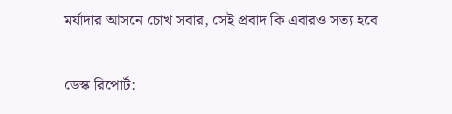মর্যাদার আসনে চোখ সবার, সেই প্রবাদ কি এবারও সত্য হবে

ডেস্ক রিপোর্ট: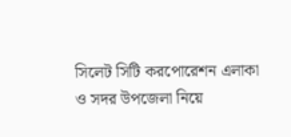সিলেট সিটি করপোরেশন এলাকা ও সদর উপজেলা নিয়ে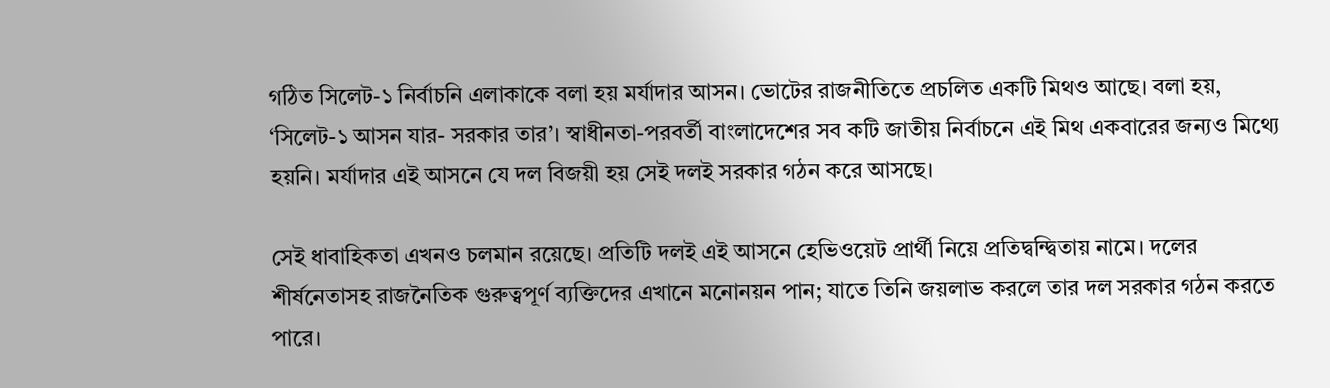গঠিত সিলেট-১ নির্বাচনি এলাকাকে বলা হয় মর্যাদার আসন। ভোটের রাজনীতিতে প্রচলিত একটি মিথও আছে। বলা হয়, ‘সিলেট-১ আসন যার- সরকার তার’। স্বাধীনতা-পরবর্তী বাংলাদেশের সব কটি জাতীয় নির্বাচনে এই মিথ একবারের জন্যও মিথ্যে হয়নি। মর্যাদার এই আসনে যে দল বিজয়ী হয় সেই দলই সরকার গঠন করে আসছে।

সেই ধাবাহিকতা এখনও চলমান রয়েছে। প্রতিটি দলই এই আসনে হেভিওয়েট প্রার্থী নিয়ে প্রতিদ্বন্দ্বিতায় নামে। দলের শীর্ষনেতাসহ রাজনৈতিক গুরুত্বপূর্ণ ব্যক্তিদের এখানে মনোনয়ন পান; যাতে তিনি জয়লাভ করলে তার দল সরকার গঠন করতে পারে।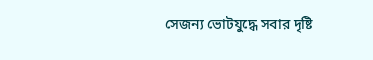সেজন্য ভোটযুদ্ধে সবার দৃষ্টি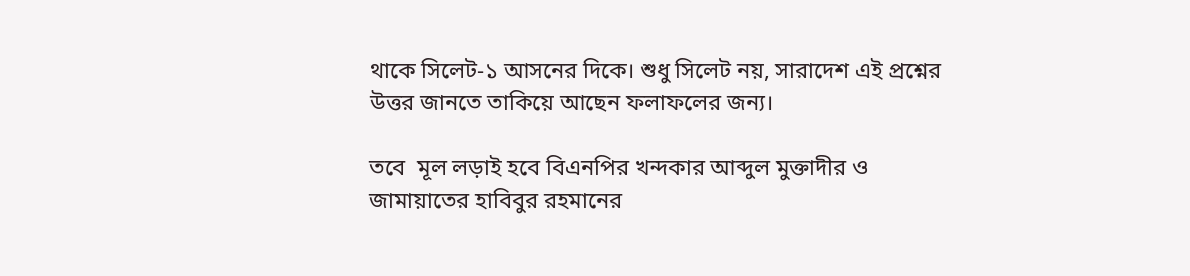থাকে সিলেট-১ আসনের দিকে। শুধু সিলেট নয়, সারাদেশ এই প্রশ্নের উত্তর জানতে তাকিয়ে আছেন ফলাফলের জন্য।

তবে  মূল লড়াই হবে বিএনপির খন্দকার আব্দুল মুক্তাদীর ও জামায়াতের হাবিবুর রহমানের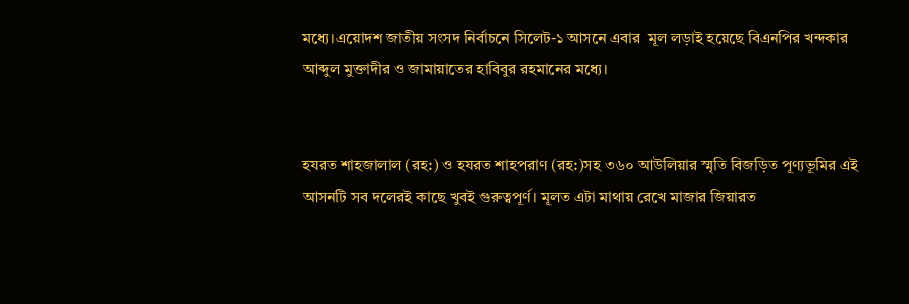মধ্যে।এয়োদশ জাতীয় সংসদ নির্বাচনে সিলেট-১ আসনে এবার  মূল লড়াই হয়েছে বিএনপির খন্দকার আব্দুল মুক্তাদীর ও জামায়াতের হাবিবুর রহমানের মধ্যে।


হযরত শাহজালাল (রহ:) ও হযরত শাহপরাণ (রহ:)সহ ৩৬০ আউলিয়ার স্মৃতি বিজড়িত পূণ্যভূমির এই আসনটি সব দলেরই কাছে খুবই গুরুত্বপূর্ণ। মূলত এটা মাথায় রেখে মাজার জিয়ারত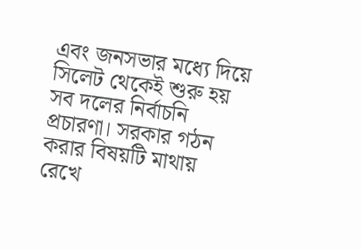এবং জনসভার মধ্যে দিয়ে সিলেট থেকেই শুরু হয় সব দলের নির্বাচনি প্রচারণা। সরকার গঠন করার বিষয়টি মাথায় রেখে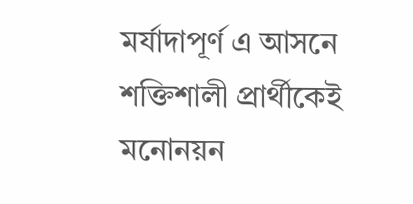মর্যাদাপূর্ণ এ আসনে শক্তিশালী প্রার্থীকেই মনোনয়ন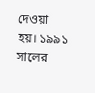দেওয়া হয়। ১৯৯১ সালের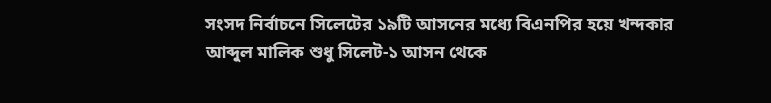সংসদ নির্বাচনে সিলেটের ১৯টি আসনের মধ্যে বিএনপির হয়ে খন্দকার আব্দুল মালিক শুধু সিলেট-১ আসন থেকে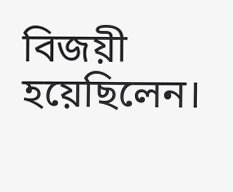বিজয়ী হয়েছিলেন।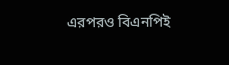এরপরও বিএনপিই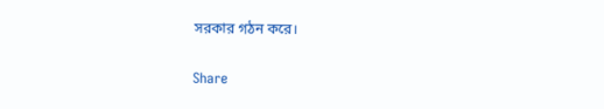সরকার গঠন করে।

Share